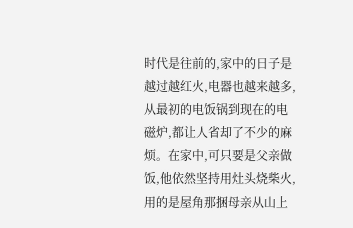时代是往前的,家中的日子是越过越红火,电器也越来越多,从最初的电饭锅到现在的电磁炉,都让人省却了不少的麻烦。在家中,可只要是父亲做饭,他依然坚持用灶头烧柴火,用的是屋角那捆母亲从山上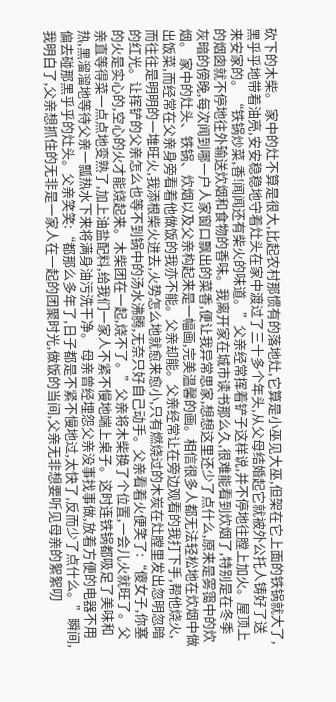砍下的木柴。 家中的灶不算是很大,比起农村那惯有的落地灶,它算是小巫见大巫,但架在它上面的铁锅就大了,黑乎乎地带着油亮,安安稳稳地守着灶头在家中渡过了三十多个年头,从父母结婚起它就被外公托人铸好了送来安家的。 “铁锅炒菜,香!闻闻还有柴火的味道。”父亲经常挥着铲子这样说,并不停地往膛上加火。屋顶上的烟囱就不停地往外输送炊烟和食物的香味。我离开家在城市读书那么久,很难能看到炊烟了,特别是在冬季灰暗的傍晚,每次闻到哪一户人家窗口飘出的菜香,便让我异常思家,想想这里还少了点什么,原来是雾霭中的炊烟。 家中的灶头、铁锅、炊烟以及父亲构起来是一幅画,完美温馨的画。相信很多人都无法轻松地在炊烟中做出饭菜,而经常在父亲身旁看着他做饭的我亦不能。父亲却能。父亲经常让在旁边观看的我打下手,帮他烧火,而往往是明明的一堆旺火,我添根柴火进去,火势怎么地就愈来愈小,只有燃烧过的木炭在灶膛里发出忽明忽暗的红光。让挥铲的父亲怎么也等不到锅中的汤水沸腾,无奈只好自己动手。父亲看着火便笑了:“傻女子,你塞的火是实心的,空心的火才能烧起来。木柴团在一起,烧不了。”父亲将木柴换了个位置,一会儿火就旺了。父亲直等得菜一点点地变熟了,加上油盐配料,给我们一家人不紧不慢地端上桌子。这时连铁锅都吸足了美味和热,黑溜溜地等待父亲一瓢热水下来将满身油污洗干净。 母亲曾经埋怨父亲没事找事做,放着方便的电器不用偏去碰那黑乎乎的灶头。父亲笑笑:“都那么多年了,日子都是不紧不慢地过,太快了,反而少了点什么。”瞬间,我明白了,父亲想抓住的无非是一家人在一起的团聚时光,做饭的当间,父亲无非想要听见母亲的絮絮叨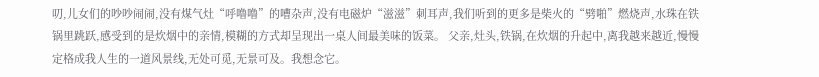叨,儿女们的吵吵闹闹,没有煤气灶“呼噜噜”的嘈杂声,没有电磁炉“滋滋”刺耳声,我们听到的更多是柴火的“劈啪”燃烧声,水珠在铁锅里跳跃,感受到的是炊烟中的亲情,模糊的方式却呈现出一桌人间最美味的饭菜。 父亲,灶头,铁锅,在炊烟的升起中,离我越来越近,慢慢定格成我人生的一道风景线,无处可觅,无景可及。我想念它。